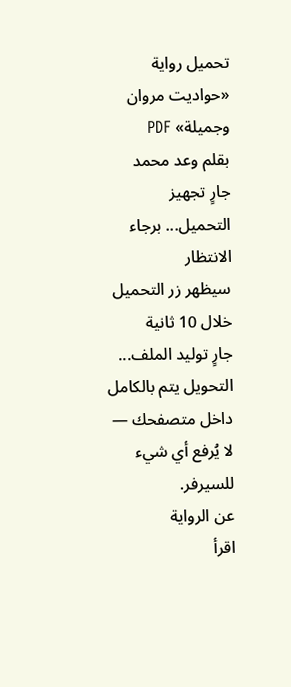تحميل رواية «حواديت مروان وجميلة» PDF
بقلم وعد محمد
جارٍ تجهيز التحميل... برجاء الانتظار
سيظهر زر التحميل خلال 10 ثانية
جارٍ توليد الملف...
التحويل يتم بالكامل داخل متصفحك — لا يُرفع أي شيء للسيرفر.
عن الرواية
اقرأ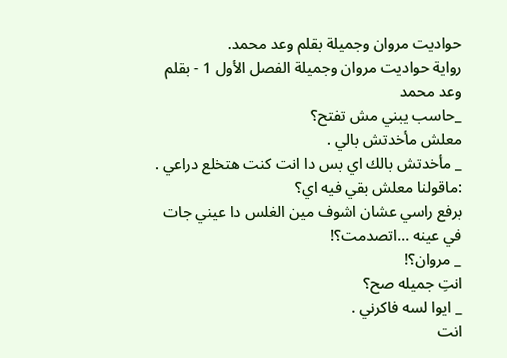حواديت مروان وجميلة بقلم وعد محمد.
رواية حواديت مروان وجميلة الفصل الأول 1 - بقلم وعد محمد
_حاسب يبني مش تفتح؟
معلش مأخدتش بالي .
_ مأخدتش بالك اي بس دا انت كنت هتخلع دراعي .
:ماقولنا معلش بقي فيه اي؟
برفع راسي عشان اشوف مين الغلس دا عيني جات في عينه …اتصدمت؟!
_ مروان؟!
انتِ جميله صح؟
_ ايوا لسه فاكرني .
انت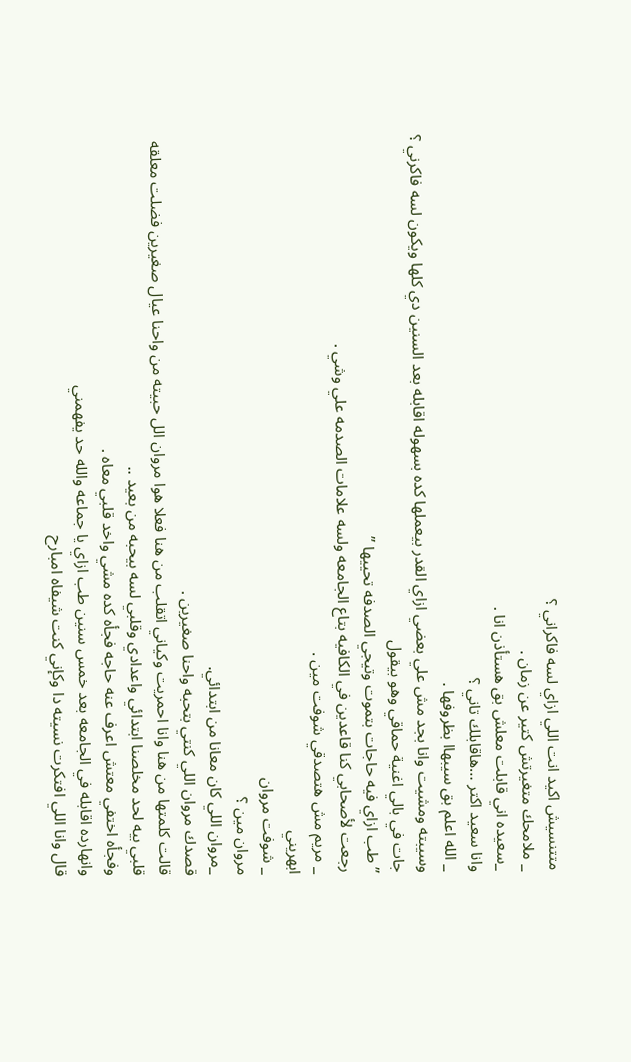متتنسيش اكيد انت اللي ازاي لسه فاكراني ؟
_ ملامحك متغيرتش كتير عن زمان .
_سعيده اني قابلت معلش بق هستأذن انا .
وانا سعيد اكتر …هاقابلك تاني ؟
_ الله اعلم بق سيبهاا بظروفها .
وسيبته ومشيت وانا بجد مش علي بعضي ازاي القدر بيعملها كده بسهوله اقابله بعد السنين دي كلها ويكون لسه فاكرني ؟
جات في بالي اغنية حماقي وهو بيقول
” طب ازاي فيه حاجات بتموت وتيجي الصدفه تحييها ”
رجعت لأصحابي كنا قاعدين في الكافيه بتاع الجامعه ولسه علامات الصدمه علي وشي .
_ مريم مش هتصدقي شوفت مين .
ابهريني
_ شوفت مروان
مروان مين ؟
_مروان اللي كان معانا من ابتدائي.
قصدك مروان اللي كنتي بتحبه واحنا صغيرين .
قالت كلمتها من هنا وانا احمريت وكياني اتقلب من هنا فعلا هوا مروان الل حبيته من واحنا عيال صغيرين فضلت معلقه قلبي بيه لحد مخلصنا ابتدائي واعدادي وقلبي لسه بيحبه من بعيد ..
وفجأه اختفي معتش اعرف عنه حاجه فجأه كده مشي واخد قلبي معاه .
وانهارده اقابله في الجامعه بعد خمس سنين طب ازاي يا جماعه والله حد يفهمني
قال وانا اللي افتكرت نسيته دا وكإني كنت شيفاه امبارح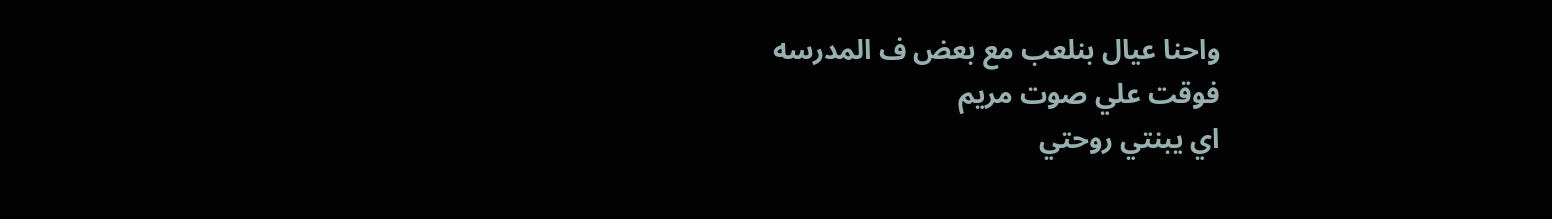واحنا عيال بنلعب مع بعض ف المدرسه
فوقت علي صوت مريم
اي يبنتي روحتي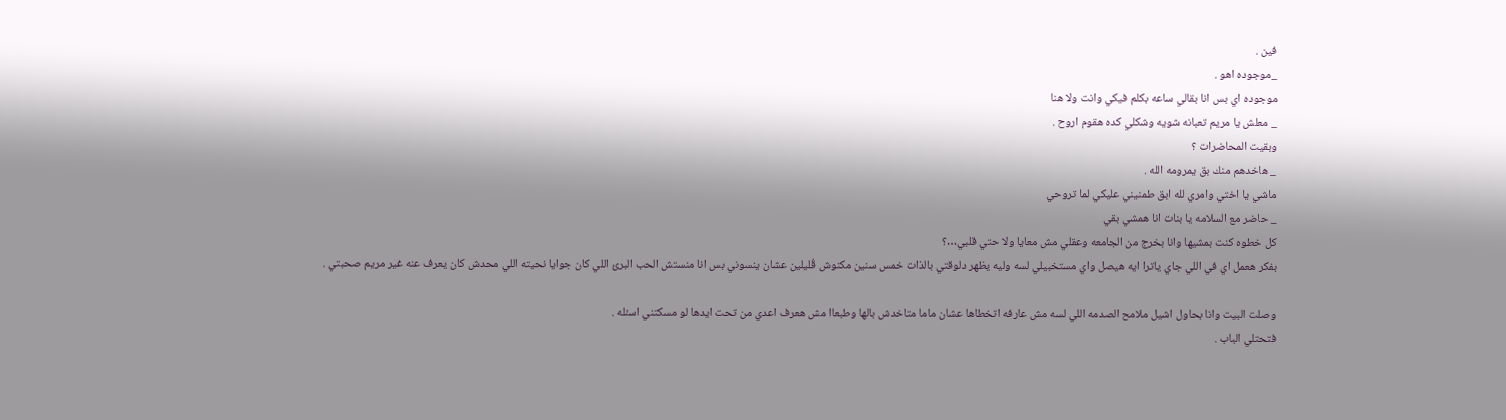فين .
_موجوده اهو .
موجوده اي بس انا بقالي ساعه بكلم فيكي وانت ولا هنا
_ معلش يا مريم تعبانه شويه وشكلي كده هقوم اروح .
وبقيت المحاضرات ؟
_ هاخدهم منك بق يمرومه الله .
ماشي يا اختي وامري لله ابق طمنيني عليكي لما تروحي
_ حاضر مع السلامه يا بنات انا همشي بقي
كل خطوه كنت بمشيها وانا بخرج من الجامعه وعقلي مش معايا ولا حتي قلبي…؟
بفكر هعمل اي في اللي جاي ياترا ايه هيصل واي مستخبيلي لسه وليه يظهر دلوقتي بالذات خمس سنين مكنوش قُليلين عشان ينسوني بس انا منستش الحب البرئ اللي كان جوايا نحيته اللي محدش كان يعرف عنه غير مريم صحبتي .

وصلت البيت وانا بحاول اشيل ملامح الصدمه اللي لسه مش عارفه اتخطاها عشان ماما متاخدش بالها وطبعاا مش هعرف اعدي من تحت ايدها لو مسكتني اسئله .
فتحتلي الباب .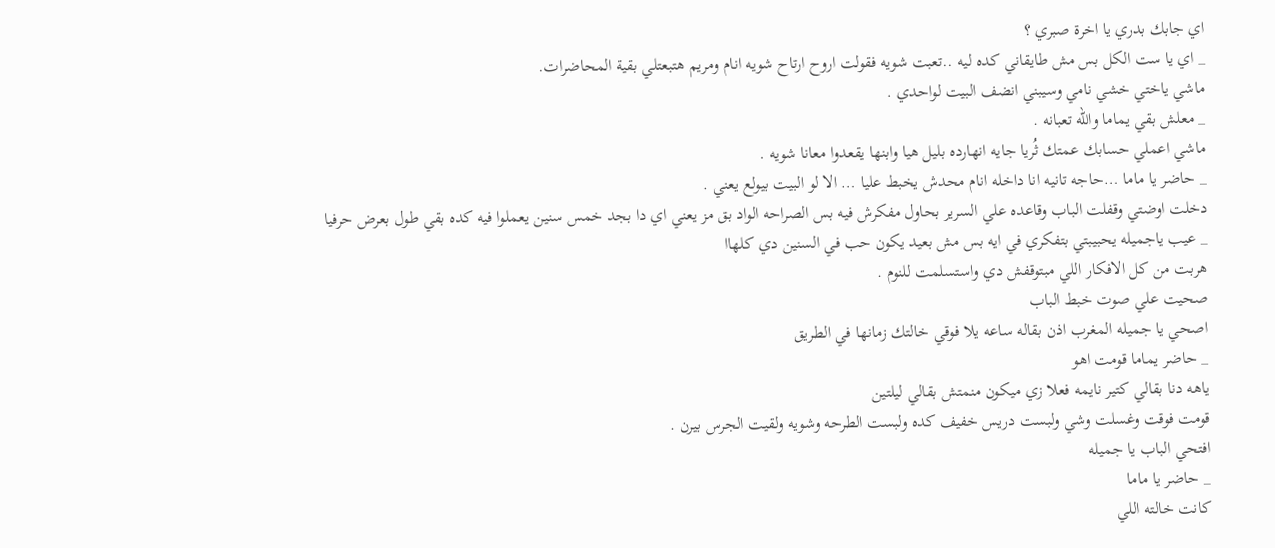اي جابك بدري يا اخرة صبري ؟
_ اي يا ست الكل بس مش طايقاني كده ليه ..تعبت شويه فقولت اروح ارتاح شويه انام ومريم هتبعتلي بقية المحاضرات.
ماشي ياختي خشي نامي وسيبني انضف البيت لواحدي .
_ معلش بقي يماما والله تعبانه .
ماشي اعملي حسابك عمتك ثُريا جايه انهارده بليل هيا وابنها يقعدوا معانا شويه .
_ حاضر يا ماما …حاجه تانيه انا داخله انام محدش يخبط عليا … الا لو البيت بيولع يعني .
دخلت اوضتي وقفلت الباب وقاعده علي السرير بحاول مفكرش فيه بس الصراحه الواد بق مز يعني اي دا بجد خمس سنين يعملوا فيه كده بقي طول بعرض حرفيا
_ عيب ياجميله يحبيبتي بتفكري في ايه بس مش بعيد يكون حب في السنين دي كلهاا
هربت من كل الافكار اللي مبتوقفش دي واستسلمت للنوم .
صحيت علي صوت خبط الباب
اصحي يا جميله المغرب اذن بقاله ساعه يلا فوقي خالتك زمانها في الطريق
_ حاضر يماما قومت اهو
ياهه دنا بقالي كتير نايمه فعلا زي ميكون منمتش بقالي ليلتين
قومت فوقت وغسلت وشي ولبست دريس خفيف كده ولبست الطرحه وشويه ولقيت الجرس بيرن .
افتحي الباب يا جميله
_ حاضر يا ماما
كانت خالته اللي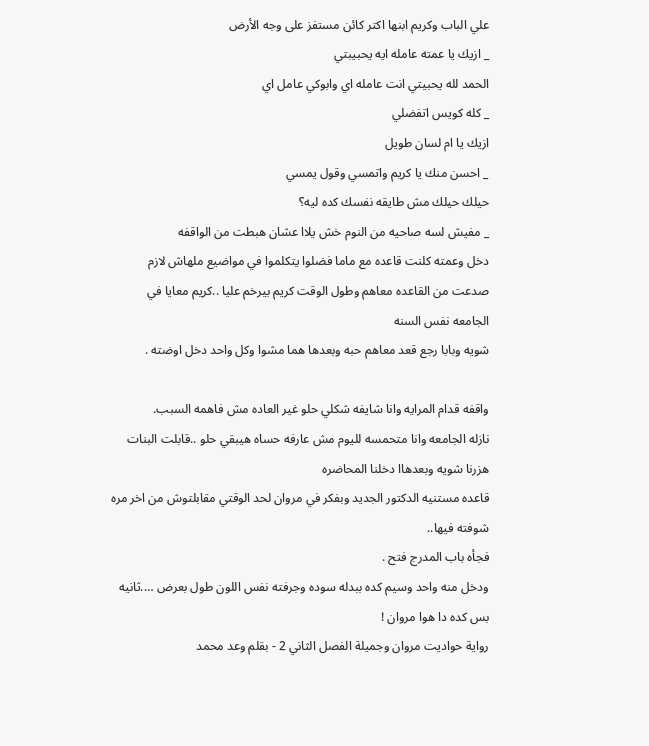علي الباب وكريم ابنها اكتر كائن مستفز على وجه الأرض
_ ازيك يا عمته عامله ايه يحبيبتي
الحمد لله يحبيتي انت عامله اي وابوكي عامل اي
_ كله كويس اتفضلي
ازيك يا ام لسان طويل
_ احسن منك يا كريم واتمسي وقول يمسي
حيلك حيلك مش طايقه نفسك كده ليه؟
_ مفيش لسه صاحيه من النوم خش يلاا عشان هبطت من الواقفه
دخل وعمته كلنت قاعده مع ماما فضلوا يتكلموا في مواضيع ملهاش لازم صدعت من القاعده معاهم وطول الوقت كريم بيرخم عليا ..كريم معايا في الجامعه نفس السنه
شويه وبابا رجع قعد معاهم حبه وبعدها هما مشوا وكل واحد دخل اوضته .

واقفه قدام المرايه وانا شايفه شكلي حلو غير العاده مش فاهمه السبب.
نازله الجامعه وانا متحمسه لليوم مش عارفه حساه هيبقي حلو ..قابلت البنات هزرنا شويه وبعدهاا دخلنا المحاضره
قاعده مستنيه الدكتور الجديد وبفكر في مروان لحد الوقتي مقابلتوش من اخر مره شوفته فيها..
فجأه باب المدرج فتح .
ودخل منه واحد وسيم كده ببدله سوده وجرفته نفس اللون طول بعرض ….ثانيه بس كده دا هوا مروان !
رواية حواديت مروان وجميلة الفصل الثاني 2 - بقلم وعد محمد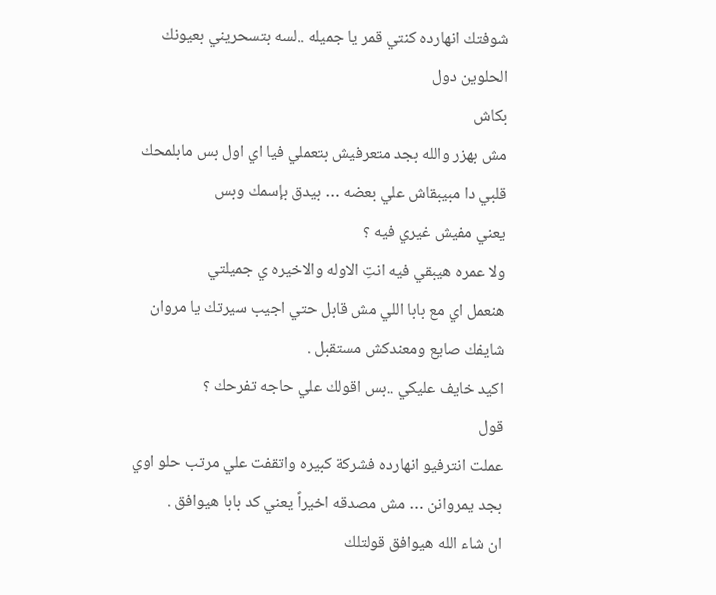شوفتك انهارده كنتي قمر يا جميله ..لسه بتسحريني بعيونك الحلوين دول
بكاش
مش بهزر والله بجد متعرفيش بتعملي فيا اي اول بس مابلمحك قلبي دا مبيبقاش علي بعضه … بيدق بإسمك وبس
يعني مفيش غيري فيه ؟
ولا عمره هيبقي فيه انتِ الاوله والاخيره ي جميلتي
هنعمل اي مع بابا اللي مش قابل حتي اجيب سيرتك يا مروان شايفك صايع ومعندكش مستقبل .
اكيد خايف عليكي ..بس اقولك علي حاجه تفرحك ؟
قول
عملت انترفيو انهارده فشركة كبيره واتقفت علي مرتب حلو اوي
بجد يمروانن … مش مصدقه اخيراً يعني كد بابا هيوافق .
ان شاء الله هيوافق قولتلك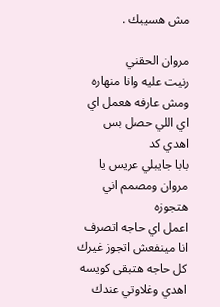مش هسيبك .

مروان الحقني
رنيت عليه وانا منهاره ومش عارفه هعمل اي
اي اللي حصل بس اهدي كد
بابا جايبلي عريس يا مروان ومصمم اني هتجوزه
اعمل اي حاجه اتصرف انا مينفعش اتجوز غيرك
كل حاجه هتبقى كويسه اهدي وغلاوتي عندك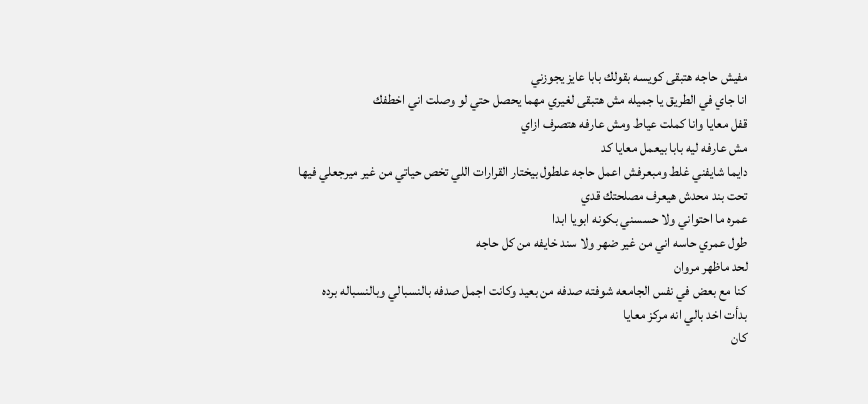مفيش حاجه هتبقى كويسه بقولك بابا عايز يجوزني
انا جاي في الطريق يا جميله مش هتبقى لغيري مهما يحصل حتي لو وصلت اني اخطفك
قفل معايا وانا كملت عياط ومش عارفه هتصرف ازاي
مش عارفه ليه بابا بيعمل معايا كد
دايما شايفني غلط ومبعرفش اعمل حاجه علطول بيختار القرارات اللي تخص حياتي من غير ميرجعلي فيها
تحت بند محدش هيعرف مصلحتك قدي
عمره ما احتواني ولا حسسني بكونه ابويا ابدا
طول عمري حاسه اني من غير ضهر ولا سند خايفه من كل حاجه
لحد ماظهر مروان
كنا مع بعض في نفس الجامعه شوفته صدفه من بعيد وكانت اجمل صدفه بالنسبالي وبالنسباله برده
بدأت اخد بالي انه مركز معايا
كان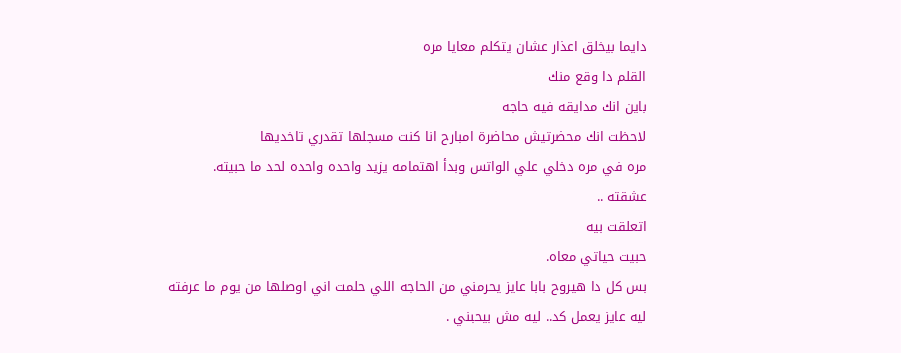دايما بيخلق اعذار عشان يتكلم معايا مره
القلم دا وقع منك
باين انك مدايقه فيه حاجه
لاحظت انك محضرتيش محاضرة امبارح انا كنت مسجلها تقدري تاخديها
مره في مره دخلي علي الواتس وبدأ اهتمامه يزيد واحده واحده لحد ما حبيته.
عشقته ..
اتعلقت بيه
حبيت حياتي معاه.
بس كل دا هيروح بابا عايز يحرمني من الحاجه اللي حلمت اني اوصلها من يوم ما عرفته
ليه عايز يعمل كد.. ليه مش بيحبني .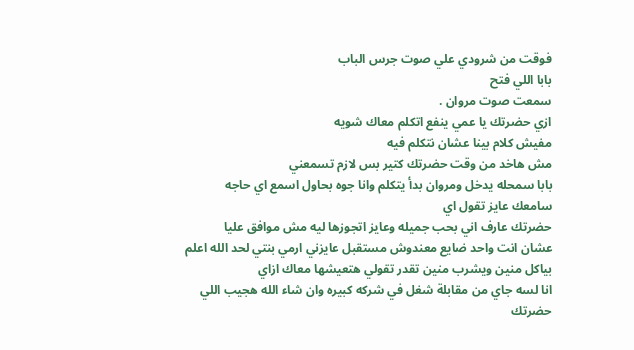فوقت من شرودي علي صوت جرس الباب
بابا اللي فتح
سمعت صوت مروان .
ازي حضرتك يا عمي ينفع اتكلم معاك شويه
مفيش كلام بينا عشان نتكلم فيه
مش هاخد من وقت حضرتك كتير بس لازم تسمعني
بابا سمحله يدخل ومروان بدأ يتكلم وانا جوه بحاول اسمع اي حاجه
سامعك عايز تقول اي
حضرتك عارف اني بحب جميله وعايز اتجوزها ليه مش موافق عليا
عشان انت واحد ضايع معندوش مستقبل عايزني ارمي بنتي لحد الله اعلم بياكل منين ويشرب منين تقدر تقولي هتعيشها معاك ازاي
انا لسه جاي من مقابلة شغل في شركه كبيره وان شاء الله هجيب اللي حضرتك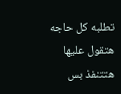تطلبه كل حاجه هتقول عليها هتتنفذ بس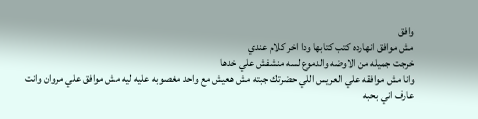وافق
مش موافق انهارده كتب كتابها ودا اخر كلام عندي
خرجت جميله من الاوضه والدموع لسه منشفش علي خدها
وانا مش موافقه علي العريس اللي حضرتك جبته مش هعيش مع واحد مغصوبه عليه ليه مش موافق علي مروان وانت عارف اني بحبه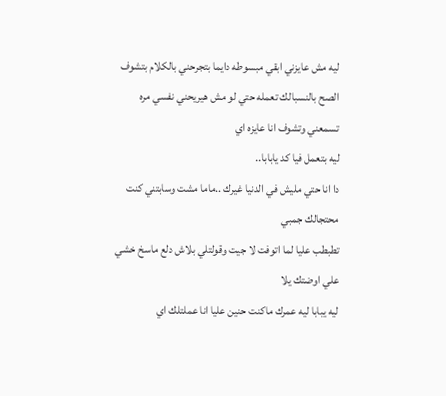ليه مش عايزني ابقي مبسوطه دايما بتجرحني بالكلام بتشوف الصح بالنسبالك تعمله حتي لو مش هيريحني نفسي مره تسمعني وتشوف انا عايزه اي
ليه بتعمل فيا كد يابابا..
دا انا حتي مليش في الدنيا غيرك ..ماما مشت وسابتني كنت محتجالك جمبي
تطبطب عليا لما اتوفت لا جيت وقولتلي بلاش دلع ماسخ خشي علي اوضتك يلا
ليه يبابا ليه عمرك ماكنت حنين عليا انا عملتلك اي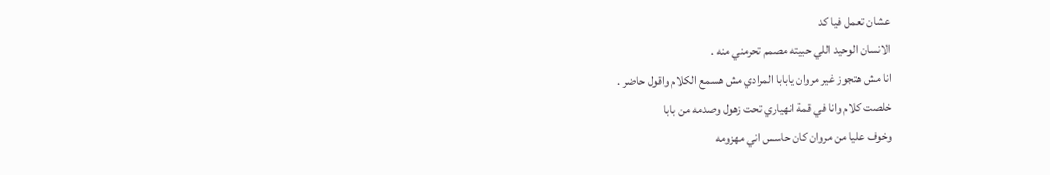عشان تعمل فيا كد
الانسان الوحيد اللي حبيته مصمم تحرمني منه .
انا مش هتجوز غير مروان يابابا المرادي مش هسمع الكلام واقول حاضر .
خلصت كلام وانا في قمة انهياري تحت زهول وصدمه من بابا
وخوف عليا من مروان كان حاسس اني مهزومه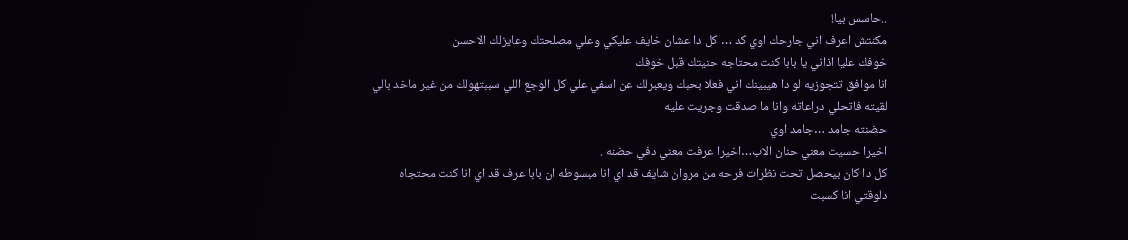..حاسس بيا!
مكنتش اعرف اني جارحك اوي كد … كل دا عشان خايف عليكي وعلي مصلحتك وعايزلك الاحسن
خوفك عليا اذاني يا بابا كنت محتاجه حنيتك قبل خوفك
انا موافق تتجوزيه لو دا هيبينك اني فعلا بحبك ويعبرلك عن اسفي علي كل الوجع اللي سببتهولك من غير ماخد بالي
لقيته فاتحلي دراعاته وانا ما صدقت وجريت عليه
حضنته جامد …جامد اوي
اخيرا حسيت معني حنان الاب…اخيرا عرفت معني دفي حضنه .
كل دا كان بيحصل تحت نظرات فرحه من مروان شايف قد اي انا مبسوطه ان بابا عرف قد اي انا كنت محتجاه
دلوقتي انا كسبت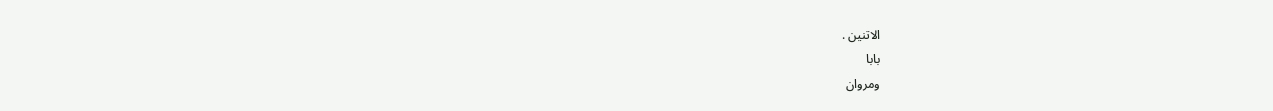الاتنين .
بابا
ومروان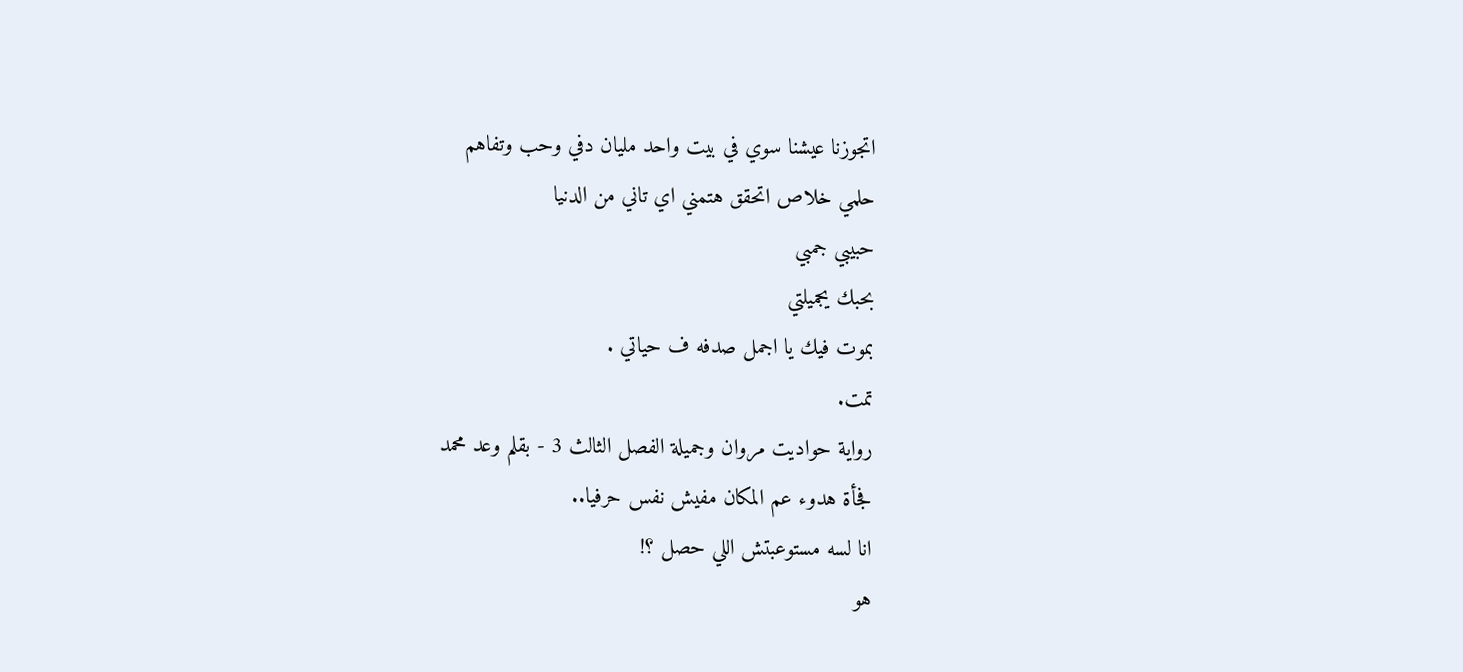اتجوزنا عيشنا سوي في بيت واحد مليان دفي وحب وتفاهم
حلمي خلاص اتحقق هتمني اي تاني من الدنيا
حبيبي جمبي
بحبك يجميلتي
بموت فيك يا اجمل صدفه ف حياتي .
تمت.
رواية حواديت مروان وجميلة الفصل الثالث 3 - بقلم وعد محمد
فجأة هدوء عم المكان مفيش نفس حرفيا..
انا لسه مستوعبتش اللي حصل ؟!
هو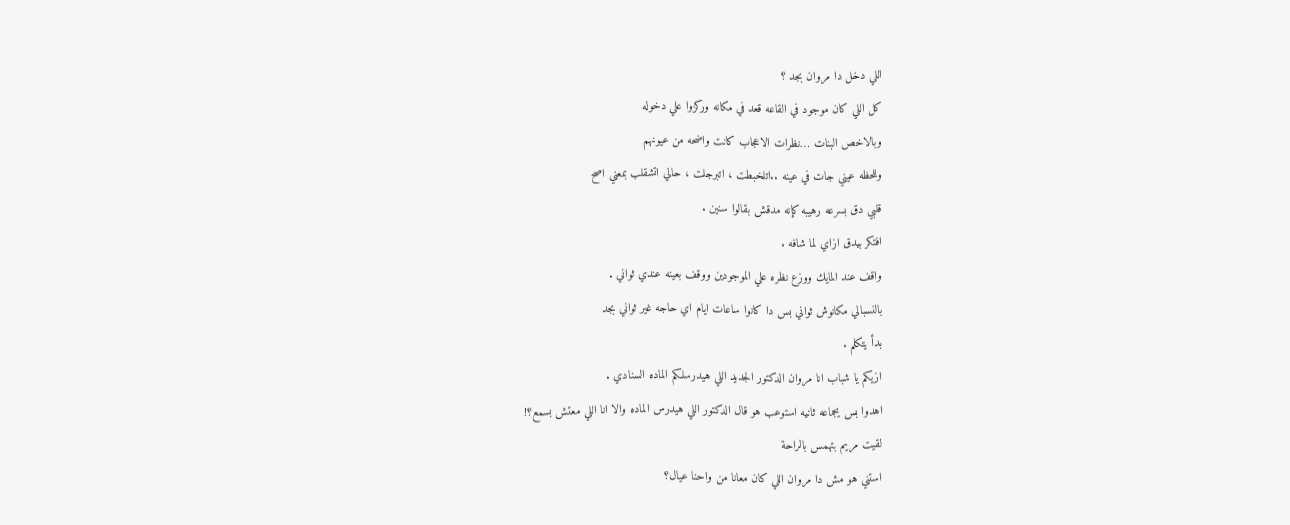اللي دخل دا مروان بجد ؟
كل اللي كان موجود في القاعه قعد في مكانه وركزوا علي دخوله
وبالاخص البنات …نظرات الاعجاب كانت واضحه من عيونهم
وللحظه عيني جات في عينه ..اتلخبطت ، اتبرجلت ، حالي اتشقلب بمعني اصح
قلبي دق بسرعه رهيبه كإنه مدقش بقالوا سنين .
افتكر بيدق ازاي لما شافه .
واقف عند المايك ووزع نظره علي الموجودين ووقف بعينه عندي ثواني .
بالنسبالي مكانوش ثواني بس دا كانوا ساعات ايام اي حاجه غير ثواني بجد
بدأ يتكلم .
ازيكم يا شباب انا مروان الدكتور الجديد اللي هيدرسلكم الماده السنادي .
اهدوا بس يجماعه ثانيه استوعب هو قال الدكتور اللي هيدرس الماده والا انا اللي معتش بسمع؟!
لقيت مريم بتهمس بالراحة
استني هو مش دا مروان اللي كان معانا من واحنا عيال؟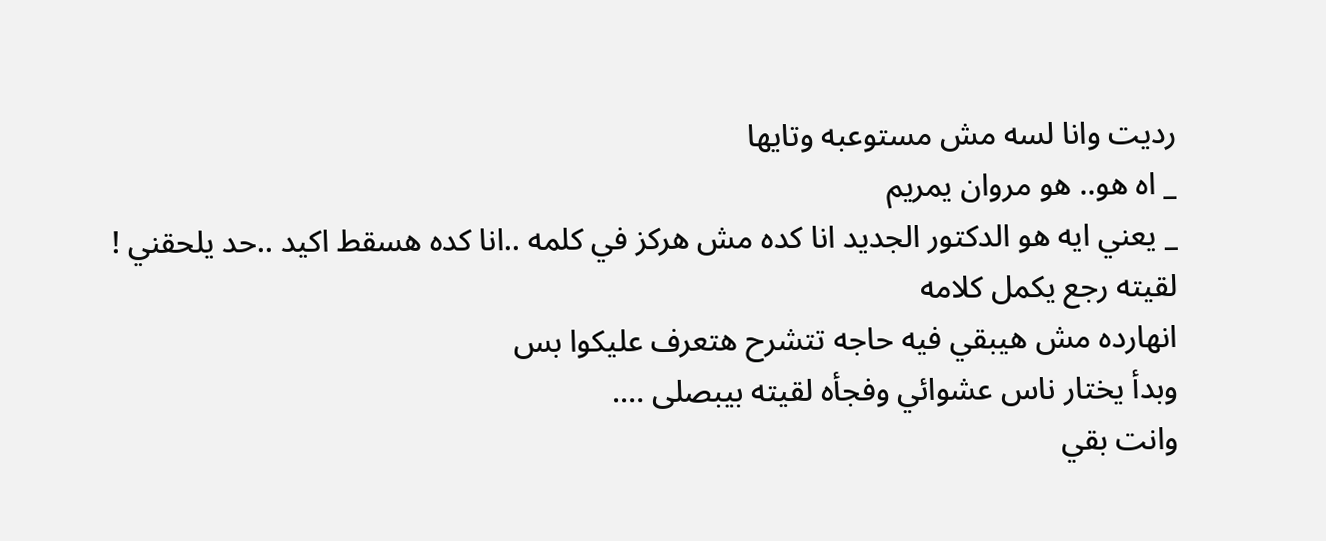رديت وانا لسه مش مستوعبه وتايها
_ اه هو.. هو مروان يمريم
_ يعني ايه هو الدكتور الجديد انا كده مش هركز في كلمه ..انا كده هسقط اكيد ..حد يلحقني !
لقيته رجع يكمل كلامه
انهارده مش هيبقي فيه حاجه تتشرح هتعرف عليكوا بس
وبدأ يختار ناس عشوائي وفجأه لقيته بيبصلى ….
وانت بقي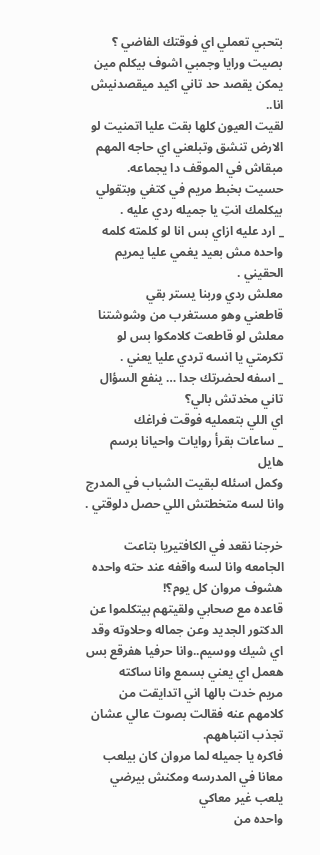بتحبي تعملي اي فوقتك الفاضي ؟
بصيت ورايا وجمبي اشوف بيكلم مين يمكن يقصد حد تاني اكيد ميقصدنيش انا..
لقيت العيون كلها بقت عليا اتمنيت لو الارض تنشق وتبلعني اي حاجه المهم مبقاش في الموقف دا يجماعه.
حسيت بخبط مريم في كتفي وبتقولي
بيكلمك انتِ يا جميله ردي عليه .
_ ارد عليه ازاي بس انا لو كلمته كلمه واحده مش بعيد يغمي عليا يمريم الحقيني .
معلش ردي وربنا يستر بقي
قاطعني وهو مستغرب من وشوشتنا
معلش لو قاطعت كلامكوا بس لو تكرمتي يا انسه تردي عليا يعني .
_ اسفه لحضرتك جدا … ينفع السؤال تاني مخدتش بالي؟
اي اللي بتعمليه فوقت فراغك
_ ساعات بقرأ روايات واحيانا برسم
هايل
وكمل اسئله لبقيت الشباب في المدرج وانا لسه متخطتش اللي حصل دلوقتي .

خرجنا نقعد في الكافتيريا بتاعت الجامعه وانا لسه واقفه عند حته واحده
هشوف مروان كل يوم؟!
قاعده مع صحابي ولقيتهم بيتكلموا عن الدكتور الجديد وعن جماله وحلاوته وقد اي شيك ووسيم..وانا حرفيا هفرقع بس هعمل اي يعني بسمع وانا ساكته
مريم خدت بالها اني اتدايقت من كلامهم عنه فقالت بصوت عالي عشان تجذب انتباههم.
فاكره يا جميله لما مروان كان بيلعب معانا في المدرسه ومكنش بيرضي يلعب غير معاكي
واحده من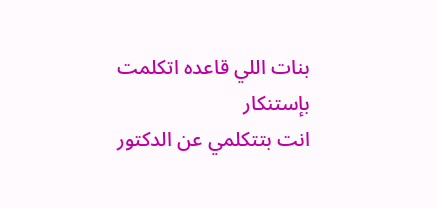بنات اللي قاعده اتكلمت بإستنكار
انت بتتكلمي عن الدكتور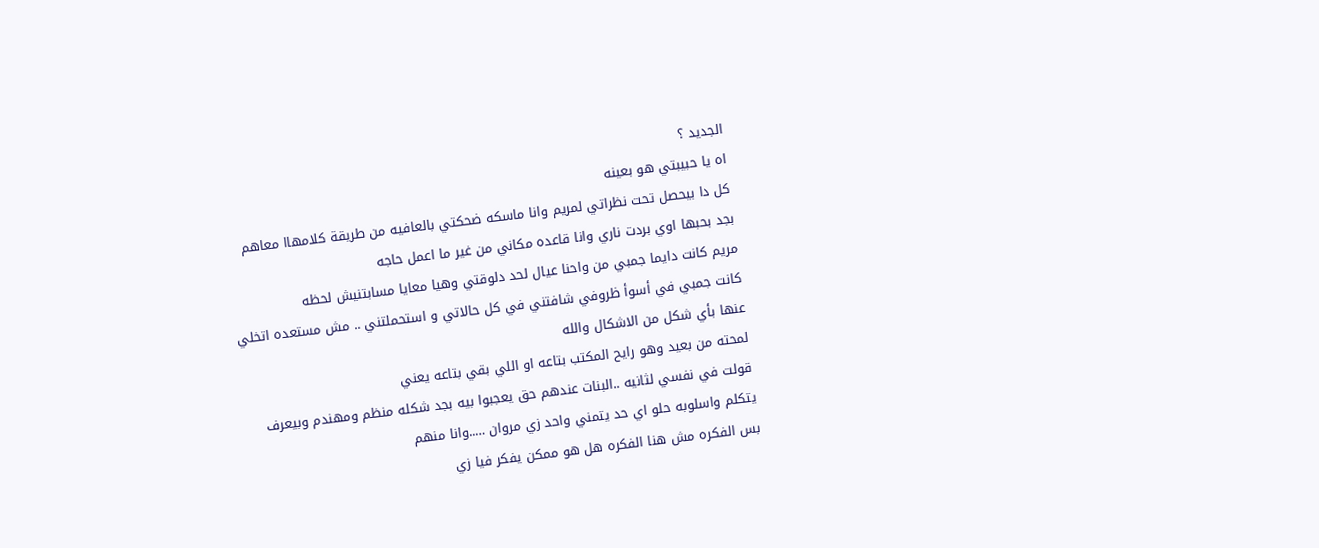الجديد ؟
اه يا حبيبتي هو بعينه
كل دا بيحصل تحت نظراتي لمريم وانا ماسكه ضحكتي بالعافيه من طريقة كلامهاا معاهم
بجد بحبها اوي بردت ناري وانا قاعده مكاني من غير ما اعمل حاجه
مريم كانت دايما جمبي من واحنا عيال لحد دلوقتي وهيا معايا مسابتنيش لحظه
كانت جمبي في أسوأ ظروفي شافتني في كل حالاتي و استحملتني .. مش مستعده اتخلي عنها بأي شكل من الاشكال والله
لمحته من بعيد وهو رايح المكتب بتاعه او اللي بقي بتاعه يعني
قولت في نفسي لثانيه ..البنات عندهم حق يعجبوا بيه بجد شكله منظم ومهندم وبيعرف يتكلم واسلوبه حلو اي حد يتمني واحد زي مروان …..وانا منهم
بس الفكره مش هنا الفكره هل هو ممكن يفكر فيا زي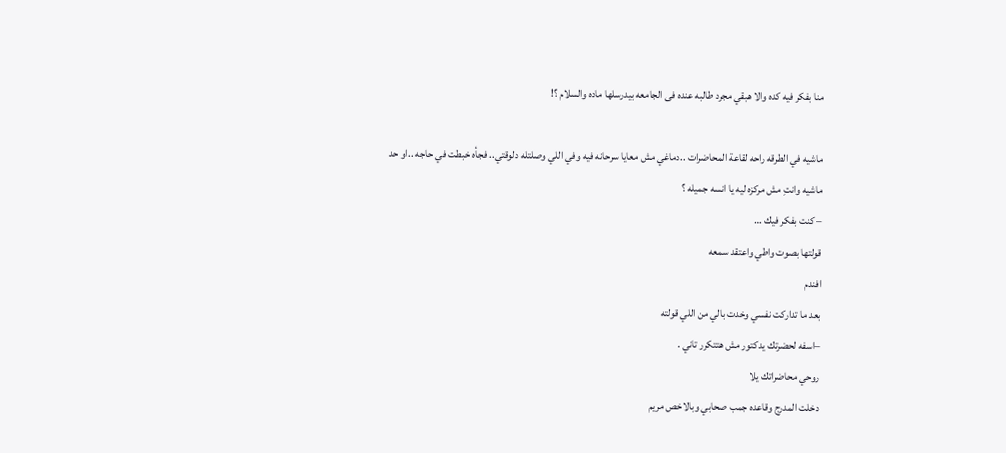منا بفكر فيه كده والا هبقي مجرد طالبه عنده فى الجامعه بيدرسلها ماده والسلام ؟!

ماشيه في الطرقه راحه لقاعة المحاضرات ..دماغي مش معايا سرحانه فيه وفي اللي وصلتله دلوقتي.. فجأه خبطت في حاجه ..او حد
ماشيه وانتِ مش مركزه ليه يا انسه جميله ؟
– كنت بفكر فيك …
قولتها بصوت واطي واعتقد سمعه
افندم
بعد ما تداركت نفسي وخدت بالي من اللي قولته
–اسفه لحضرتك يدكتور مش هتتكرر تاني .
روحي محاضراتك يلا
دخلت المدرج وقاعده جمب صحابي وبالاخص مريم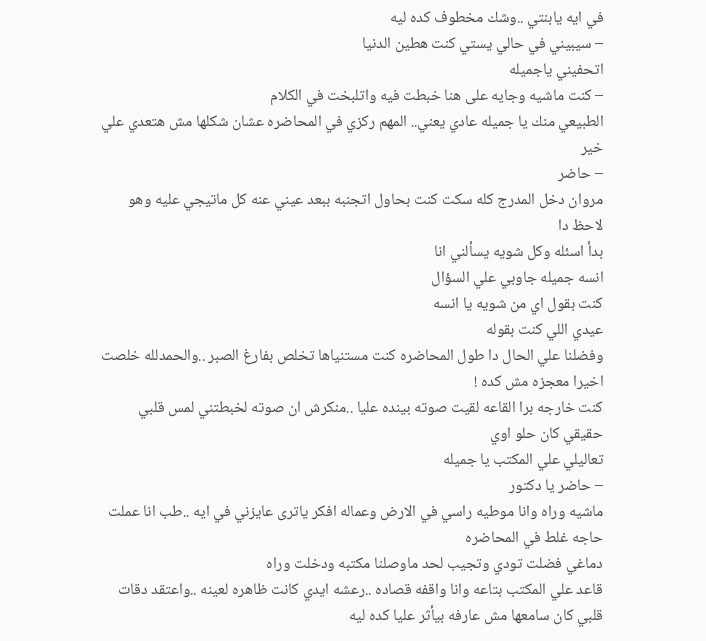في ايه يابنتي ..وشك مخطوف كده ليه
– سيبيني في حالي يستي كنت هطين الدنيا
اتحفيني ياجميله
– كنت ماشيه وجايه على هنا خبطت فيه واتلبخت في الكلام
الطبيعي منك يا جميله عادي يعني.. المهم ركزي في المحاضره عشان شكلها مش هتعدي علي خير
– حاضر
مروان دخل المدرج كله سكت كنت بحاول اتجنبه ببعد عيني عنه كل ماتيجي عليه وهو لاحظ دا
بدأ اسئله وكل شويه يسألني انا
انسه جميله جاوبي علي السؤال
كنت بقول اي من شويه يا انسه
عيدي اللي كنت بقوله
وفضلنا علي الحال دا طول المحاضره كنت مستنياها تخلص بفارغ الصبر ..والحمدلله خلصت اخيرا معجزه مش كده !
كنت خارجه برا القاعه لقيت صوته بينده عليا ..منكرش ان صوته لخبطتني لمس قلبي حقيقي كان حلو اوي
تعاليلي علي المكتب يا جميله
– حاضر يا دكتور
ماشيه وراه وانا موطيه راسي في الارض وعماله افكر ياترى عايزني في ايه ..طب انا عملت حاجه غلط في المحاضره
دماغي فضلت تودي وتجيب لحد ماوصلنا مكتبه ودخلت وراه
قاعد علي المكتب بتاعه وانا واقفه قصاده ..رعشه ايدي كانت ظاهره لعينه ..واعتقد دقات قلبي كان سامعها مش عارفه بيأثر عليا كده ليه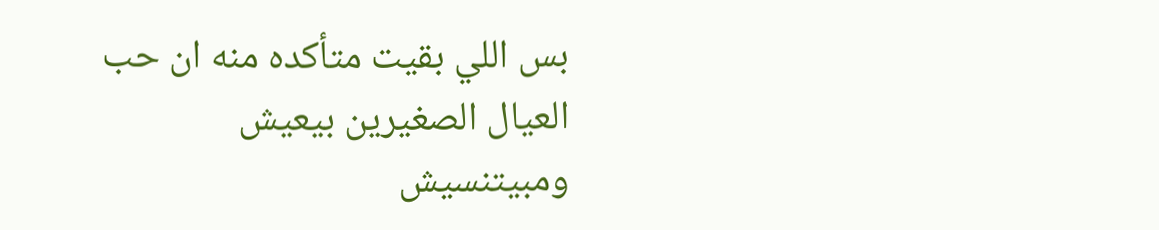بس اللي بقيت متأكده منه ان حب العيال الصغيرين بيعيش ومبيتنسيش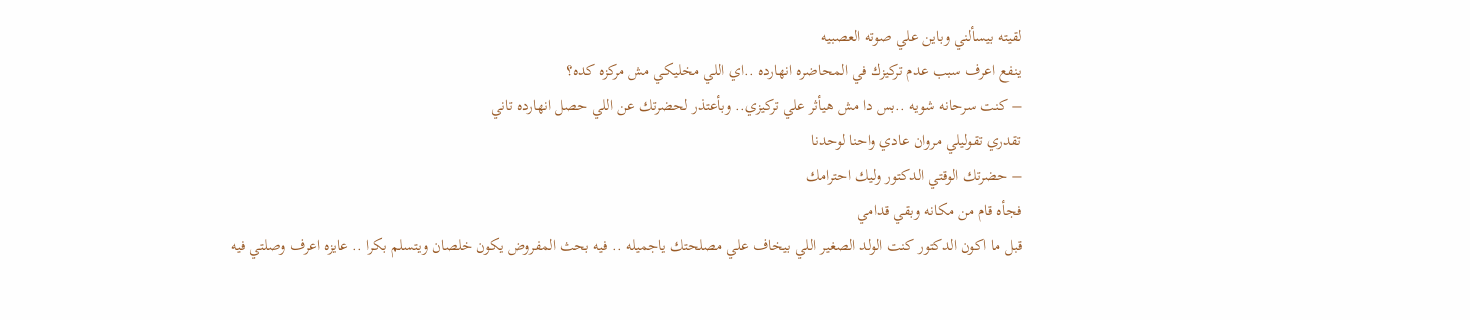لقيته بيسألني وباين علي صوته العصبيه
ينفع اعرف سبب عدم تركيزك في المحاضره انهارده ..اي اللي مخليكي مش مركزه كده؟
– كنت سرحانه شويه ..بس دا مش هيأثر علي تركيزي.. وبأعتذر لحضرتك عن اللي حصل انهارده تاني
تقدري تقوليلي مروان عادي واحنا لوحدنا
– حضرتك الوقتي الدكتور وليك احترامك
فجأه قام من مكانه وبقي قدامي
قبل ما اكون الدكتور كنت الولد الصغير اللي بيخاف علي مصلحتك ياجميله .. فيه بحث المفروض يكون خلصان ويتسلم بكرا .. عايزه اعرف وصلتي فيه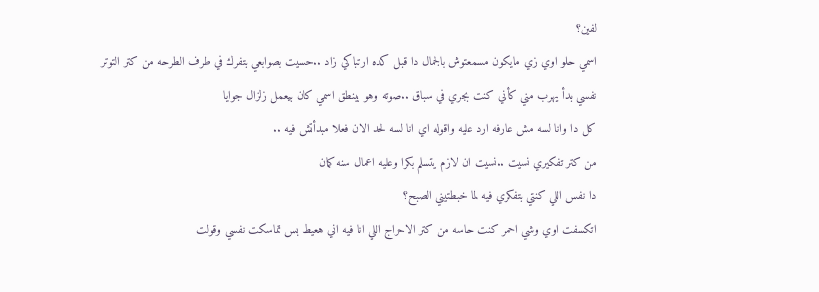لفين؟
اسمي حلو اوي زي مايكون مسمعتوش بالجمال دا قبل كده ارتباكي زاد ..حسيت بصوابعي بتفرك في طرف الطرحه من كتر التوتر
نفسي بدأ يهرب مني كأني كنت بجري في سباق ..صوته وهو بينطق اسمي كان بيعمل زلزال جوايا
كل دا وانا لسه مش عارفه ارد عليه واقوله اي انا لسه لحد الان فعلا مبدأتش فيه ..
من كتر تفكيري نسيت ..نسيت ان لازم يتسلم بكرا وعليه اعمال سنه كمان
دا نفس اللي كنتي بتفكري فيه لما خبطتيني الصبح؟
اتكسفت اوي وشي احمر كنت حاسه من كتر الاحراج اللي انا فيه اني هعيط بس تماسكت نفسي وقولت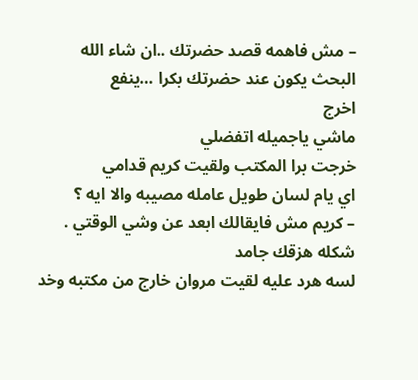– مش فاهمه قصد حضرتك ..ان شاء الله البحث يكون عند حضرتك بكرا …ينفع
اخرج
ماشي ياجميله اتفضلي
خرجت برا المكتب ولقيت كريم قدامي
اي يام لسان طويل عامله مصيبه والا ايه ؟
– كريم مش فايقالك ابعد عن وشي الوقتي .
شكله هزقك جامد
لسه هرد عليه لقيت مروان خارج من مكتبه وخد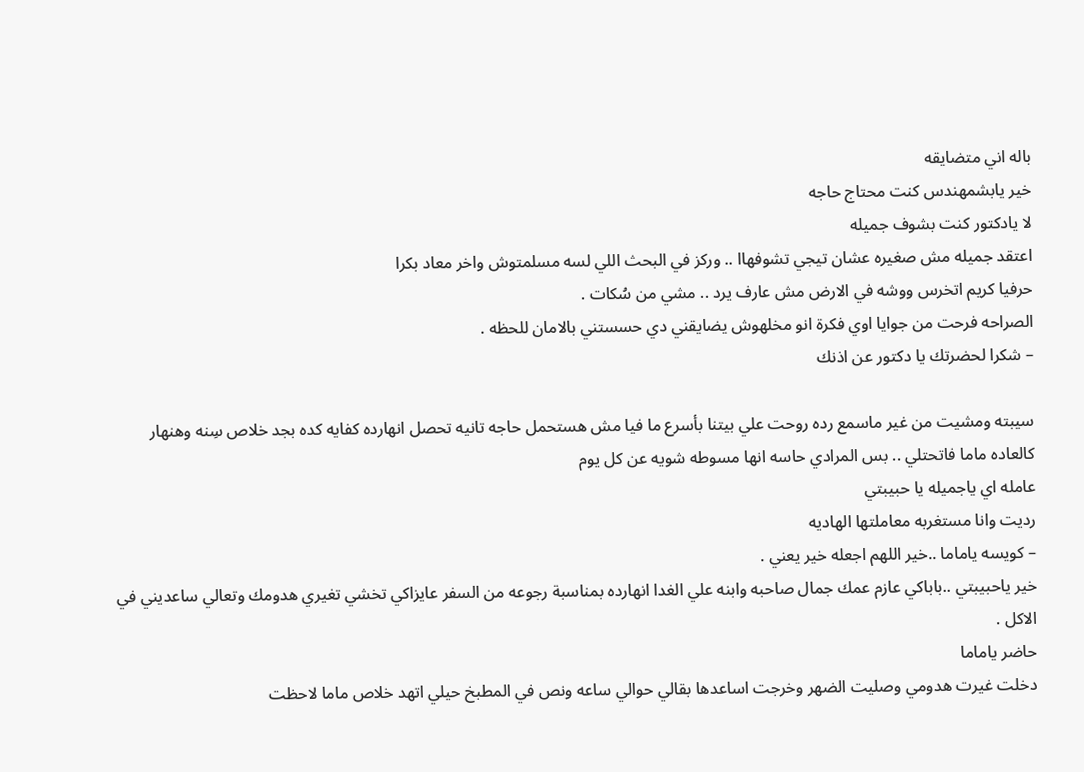باله اني متضايقه
خير يابشمهندس كنت محتاج حاجه
لا يادكتور كنت بشوف جميله
اعتقد جميله مش صغيره عشان تيجي تشوفهاا .. وركز في البحث اللي لسه مسلمتوش واخر معاد بكرا
حرفيا كريم اتخرس ووشه في الارض مش عارف يرد .. مشي من سُكات .
الصراحه فرحت من جوايا اوي فكرة انو مخلهوش يضايقني دي حسستني بالامان للحظه .
– شكرا لحضرتك يا دكتور عن اذنك

سيبته ومشيت من غير ماسمع رده روحت علي بيتنا بأسرع ما فيا مش هستحمل حاجه تانيه تحصل انهارده كفايه كده بجد خلاص سِنه وهنهار
كالعاده ماما فاتحتلي .. بس المرادي حاسه انها مسوطه شويه عن كل يوم
عامله اي ياجميله يا حبيبتي
رديت وانا مستغربه معاملتها الهاديه
– كويسه ياماما ..خير اللهم اجعله خير يعني .
خير ياحبيبتي ..باباكي عازم عمك جمال صاحبه وابنه علي الغدا انهارده بمناسبة رجوعه من السفر عايزاكي تخشي تغيري هدومك وتعالي ساعديني في الاكل .
حاضر ياماما
دخلت غيرت هدومي وصليت الضهر وخرجت اساعدها بقالي حوالي ساعه ونص في المطبخ حيلي اتهد خلاص ماما لاحظت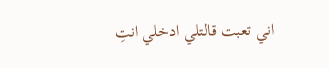اني تعبت قالتلي ادخلي انتِ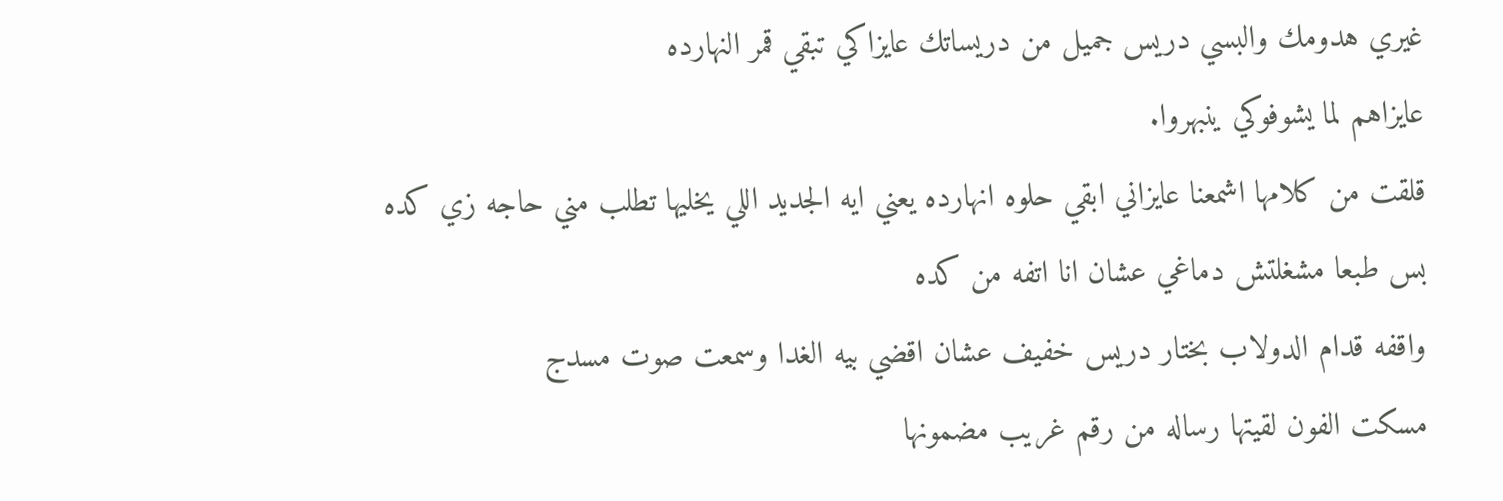غيري هدومك والبسي دريس جميل من دريساتك عايزاكي تبقي قمر النهارده
عايزاهم لما يشوفوكي ينبهروا.
قلقت من كلامها اشمعنا عايزاني ابقي حلوه انهارده يعني ايه الجديد اللي يخليها تطلب مني حاجه زي كده
بس طبعا مشغلتش دماغي عشان انا اتفه من كده
واقفه قدام الدولاب بختار دريس خفيف عشان اقضي بيه الغدا وسمعت صوت مسدج
مسكت الفون لقيتها رساله من رقم غريب مضمونها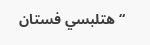“هتلبسي فستان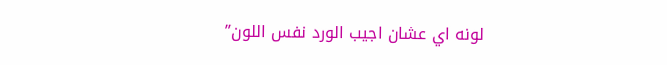لونه اي عشان اجيب الورد نفس اللون”